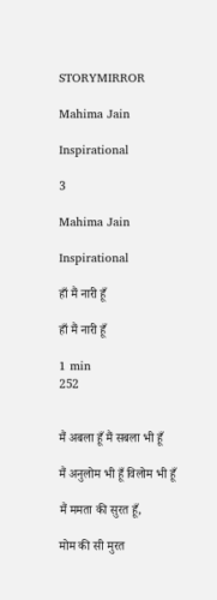STORYMIRROR

Mahima Jain

Inspirational

3

Mahima Jain

Inspirational

हाँ मैं नारी हूँ

हाँ मैं नारी हूँ

1 min
252


मैं अबला हूँ मैं सबला भी हूँ

मैं अनुलोम भी हूँ विलोम भी हूँ

मैं ममता की सुरत हूँ,

मोम की सी मुरत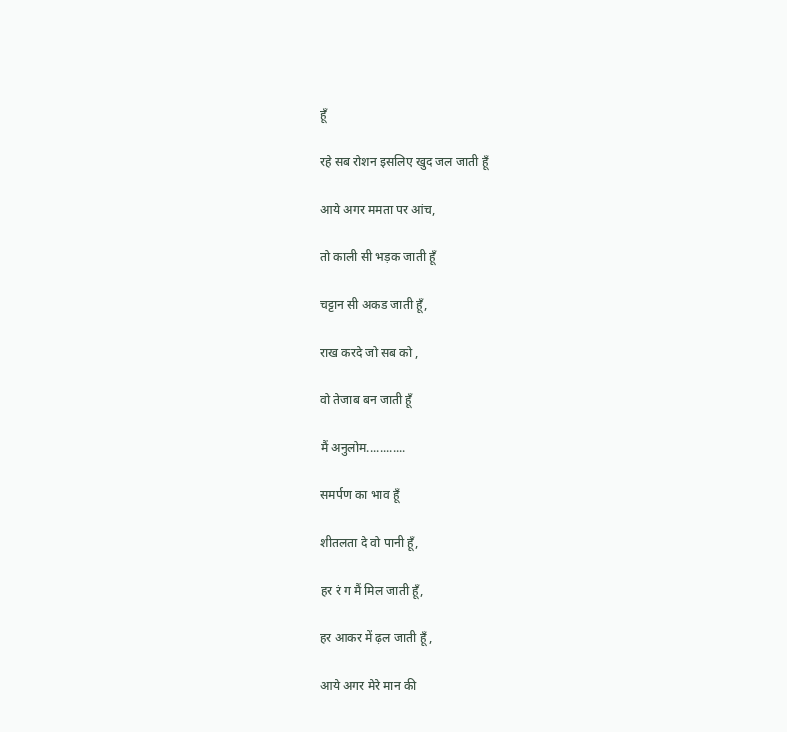हूँ

रहे सब रोशन इसलिए खुद जल जाती हूँ

आये अगर ममता पर आंच,

तो काली सी भड़क जाती हूँ

चट्टान सी अकड जाती हूँ,

राख करदे जो सब को ,

वो तेजाब बन जाती हूँ

मैं अनुलोम............

समर्पण का भाव हूँ

शीतलता दे वो पानी हूँ,

हर रं ग मैं मिल जाती हूँ,

हर आकर में ढ़ल जाती हूँ ,

आये अगर मेरे मान की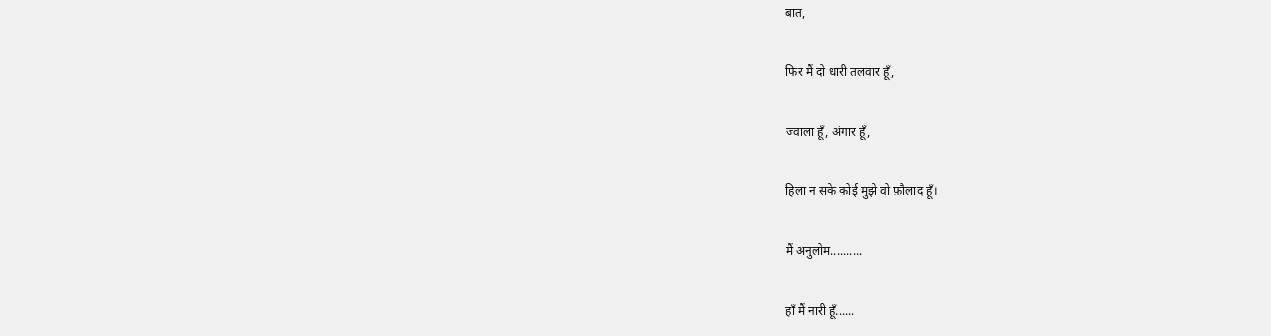बात,

फिर मैं दो धारी तलवार हूँ,

ज्वाला हूँ, अंगार हूँ,

हिला न सके कोई मुझे वो फ़ौलाद हूँ।

मैं अनुलोम..........

हाँ मैं नारी हूँ......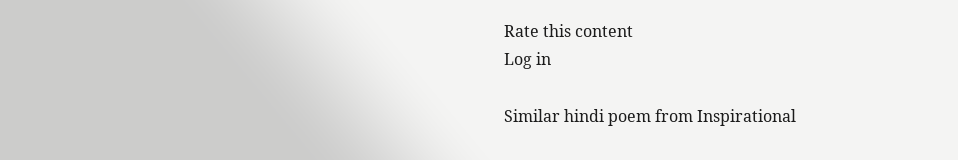Rate this content
Log in

Similar hindi poem from Inspirational